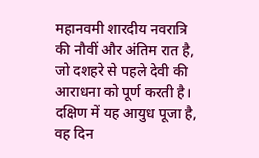महानवमी शारदीय नवरात्रि की नौवीं और अंतिम रात है, जो दशहरे से पहले देवी की आराधना को पूर्ण करती है। दक्षिण में यह आयुध पूजा है, वह दिन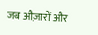जब औज़ारों और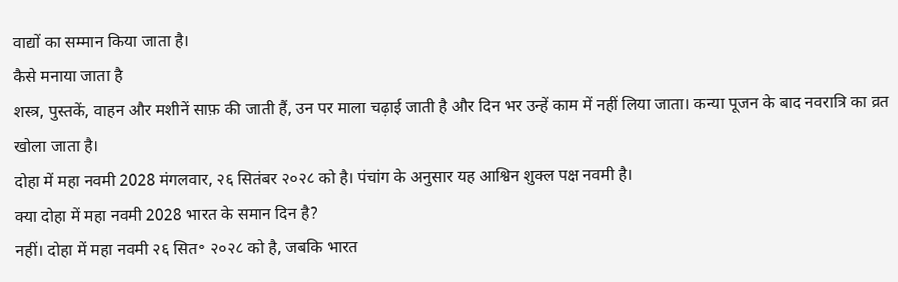वाद्यों का सम्मान किया जाता है।
कैसे मनाया जाता है
शस्त्र, पुस्तकें, वाहन और मशीनें साफ़ की जाती हैं, उन पर माला चढ़ाई जाती है और दिन भर उन्हें काम में नहीं लिया जाता। कन्या पूजन के बाद नवरात्रि का व्रत खोला जाता है।
दोहा में महा नवमी 2028 मंगलवार, २६ सितंबर २०२८ को है। पंचांग के अनुसार यह आश्विन शुक्ल पक्ष नवमी है।
क्या दोहा में महा नवमी 2028 भारत के समान दिन है?
नहीं। दोहा में महा नवमी २६ सित॰ २०२८ को है, जबकि भारत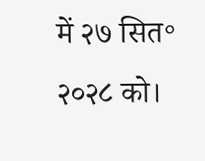में २७ सित॰ २०२८ को।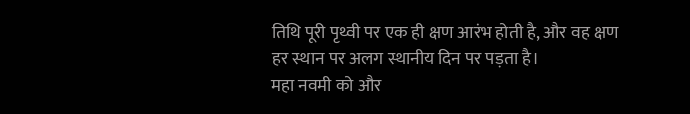तिथि पूरी पृथ्वी पर एक ही क्षण आरंभ होती है, और वह क्षण हर स्थान पर अलग स्थानीय दिन पर पड़ता है।
महा नवमी को और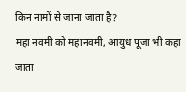किन नामों से जाना जाता है?
महा नवमी को महानवमी, आयुध पूजा भी कहा जाता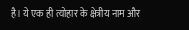है। ये एक ही त्योहार के क्षेत्रीय नाम और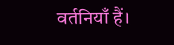वर्तनियाँ हैं।